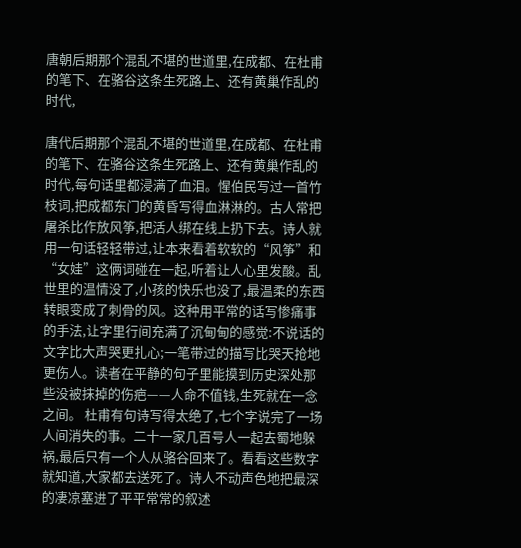唐朝后期那个混乱不堪的世道里,在成都、在杜甫的笔下、在骆谷这条生死路上、还有黄巢作乱的时代,

唐代后期那个混乱不堪的世道里,在成都、在杜甫的笔下、在骆谷这条生死路上、还有黄巢作乱的时代,每句话里都浸满了血泪。惺伯民写过一首竹枝词,把成都东门的黄昏写得血淋淋的。古人常把屠杀比作放风筝,把活人绑在线上扔下去。诗人就用一句话轻轻带过,让本来看着软软的“风筝”和“女娃”这俩词碰在一起,听着让人心里发酸。乱世里的温情没了,小孩的快乐也没了,最温柔的东西转眼变成了刺骨的风。这种用平常的话写惨痛事的手法,让字里行间充满了沉甸甸的感觉:不说话的文字比大声哭更扎心;一笔带过的描写比哭天抢地更伤人。读者在平静的句子里能摸到历史深处那些没被抹掉的伤疤——人命不值钱,生死就在一念之间。 杜甫有句诗写得太绝了,七个字说完了一场人间消失的事。二十一家几百号人一起去蜀地躲祸,最后只有一个人从骆谷回来了。看看这些数字就知道,大家都去送死了。诗人不动声色地把最深的凄凉塞进了平平常常的叙述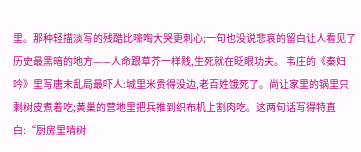里。那种轻描淡写的残酷比嚎啕大哭更刺心;一句也没说悲哀的留白让人看见了历史最黑暗的地方——人命跟草芥一样贱,生死就在眨眼功夫。 韦庄的《秦妇吟》里写唐末乱局最吓人:城里米贵得没边,老百姓饿死了。尚让家里的锅里只剩树皮煮着吃;黄巢的营地里把兵推到织布机上割肉吃。这两句话写得特直白:“厨房里啃树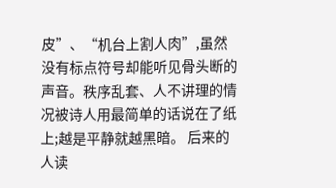皮”、“机台上割人肉”,虽然没有标点符号却能听见骨头断的声音。秩序乱套、人不讲理的情况被诗人用最简单的话说在了纸上;越是平静就越黑暗。 后来的人读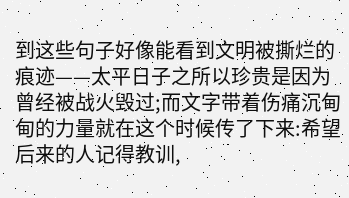到这些句子好像能看到文明被撕烂的痕迹——太平日子之所以珍贵是因为曾经被战火毁过;而文字带着伤痛沉甸甸的力量就在这个时候传了下来:希望后来的人记得教训,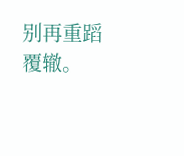别再重蹈覆辙。